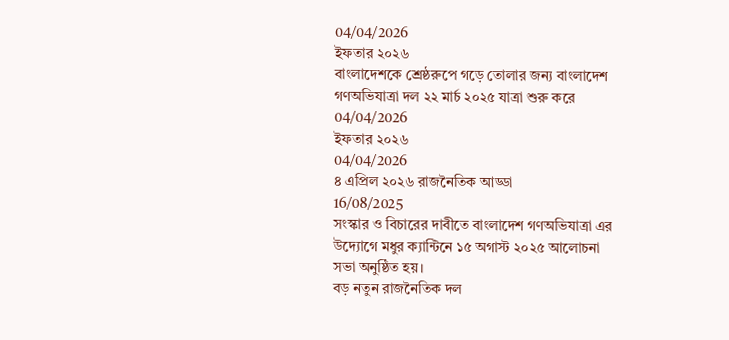04/04/2026
ইফতার ২০২৬
বাংলাদেশকে শ্রেষ্ঠরুপে গড়ে তোলার জন্য বাংলাদেশ গণঅভিযাত্রা দল ২২ মার্চ ২০২৫ যাত্রা শুরু করে
04/04/2026
ইফতার ২০২৬
04/04/2026
৪ এপ্রিল ২০২৬ রাজনৈতিক আড্ডা
16/08/2025
সংস্কার ও বিচারের দাবীতে বাংলাদেশ গণঅভিযাত্রা এর উদ্যোগে মধুর ক্যান্টিনে ১৫ অগাস্ট ২০২৫ আলোচনা সভা অনুষ্ঠিত হয়।
বড় নতুন রাজনৈতিক দল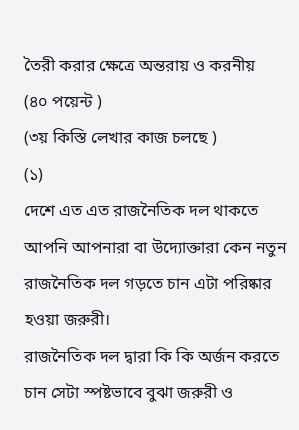তৈরী করার ক্ষেত্রে অন্তরায় ও করনীয়
(৪০ পয়েন্ট )
(৩য় কিস্তি লেখার কাজ চলছে )
(১)
দেশে এত এত রাজনৈতিক দল থাকতে আপনি আপনারা বা উদ্যোক্তারা কেন নতুন রাজনৈতিক দল গড়তে চান এটা পরিষ্কার হওয়া জরুরী।
রাজনৈতিক দল দ্বারা কি কি অর্জন করতে চান সেটা স্পষ্টভাবে বুঝা জরুরী ও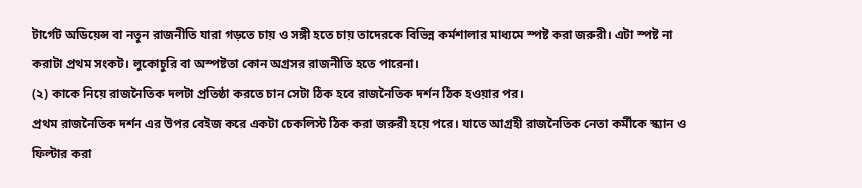টার্গেট অডিয়েন্স বা নতুন রাজনীতি যারা গড়তে চায় ও সঙ্গী হতে চায় তাদেরকে বিভিন্ন কর্মশালার মাধ্যমে স্পষ্ট করা জরুরী। এটা স্পষ্ট না করাটা প্রথম সংকট। লুকোচুরি বা অস্পষ্টতা কোন অগ্রসর রাজনীতি হতে পারেনা।
(২) কাকে নিয়ে রাজনৈতিক দলটা প্রতিষ্ঠা করতে চান সেটা ঠিক হবে রাজনৈতিক দর্শন ঠিক হওয়ার পর।
প্রথম রাজনৈতিক দর্শন এর উপর বেইজ করে একটা চেকলিস্ট ঠিক করা জরুরী হয়ে পরে। যাতে আগ্রহী রাজনৈতিক নেতা কর্মীকে স্ক্যান ও ফিল্টার করা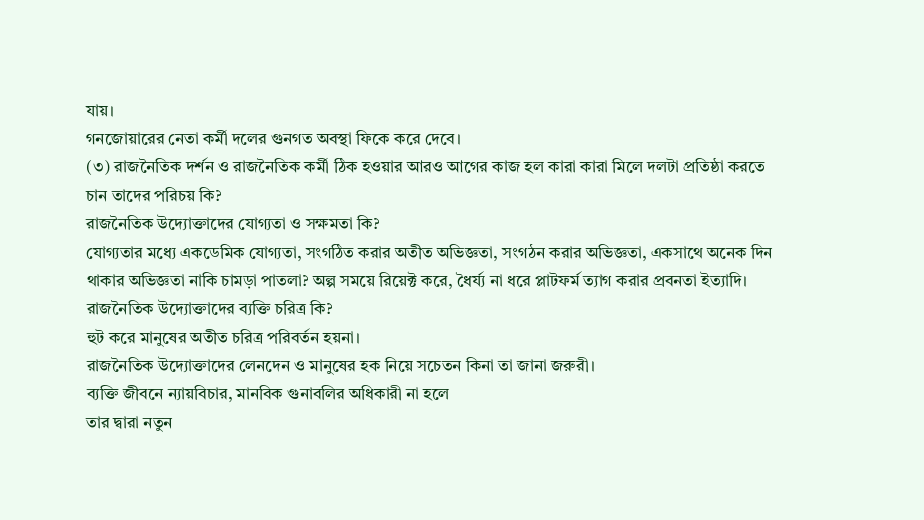যায়।
গনজোয়ারের নেতা কর্মী দলের গুনগত অবস্থা ফিকে করে দেবে।
(৩) রাজনৈতিক দর্শন ও রাজনৈতিক কর্মী ঠিক হওয়ার আরও আগের কাজ হল কারা কারা মিলে দলটা প্রতিষ্ঠা করতে চান তাদের পরিচয় কি?
রাজনৈতিক উদ্যোক্তাদের যোগ্যতা ও সক্ষমতা কি?
যোগ্যতার মধ্যে একডেমিক যোগ্যতা, সংগঠিত করার অতীত অভিজ্ঞতা, সংগঠন করার অভিজ্ঞতা, একসাথে অনেক দিন থাকার অভিজ্ঞতা নাকি চামড়া পাতলা? অল্প সময়ে রিয়েক্ট করে, ধৈর্য্য না ধরে প্লাটফর্ম ত্যাগ করার প্রবনতা ইত্যাদি।
রাজনৈতিক উদ্যোক্তাদের ব্যক্তি চরিত্র কি?
হুট করে মানুষের অতীত চরিত্র পরিবর্তন হয়না।
রাজনৈতিক উদ্যোক্তাদের লেনদেন ও মানুষের হক নিয়ে সচেতন কিনা তা জানা জরুরী।
ব্যক্তি জীবনে ন্যায়বিচার, মানবিক গুনাবলির অধিকারী না হলে
তার দ্বারা নতুন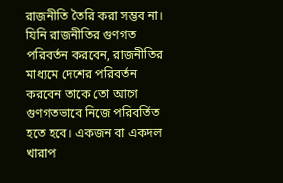রাজনীতি তৈরি করা সম্ভব না। যিনি রাজনীতির গুণগত পরিবর্তন করবেন, রাজনীতির মাধ্যমে দেশের পরিবর্তন করবেন তাকে তো আগে গুণগতভাবে নিজে পরিবর্তিত হতে হবে। একজন বা একদল খারাপ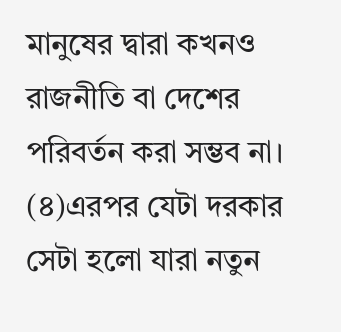মানুষের দ্বারা কখনও রাজনীতি বা দেশের পরিবর্তন করা সম্ভব না।
(৪)এরপর যেটা দরকার সেটা হলো যারা নতুন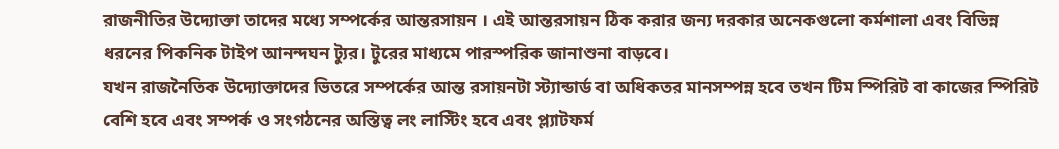রাজনীতির উদ্যোক্তা তাদের মধ্যে সম্পর্কের আন্তরসায়ন । এই আন্তরসায়ন ঠিক করার জন্য দরকার অনেকগুলো কর্মশালা এবং বিভিন্ন ধরনের পিকনিক টাইপ আনন্দঘন ট্যুর। টুরের মাধ্যমে পারস্পরিক জানাশুনা বাড়বে।
যখন রাজনৈতিক উদ্যোক্তাদের ভিতরে সম্পর্কের আন্ত রসায়নটা স্ট্যান্ডার্ড বা অধিকতর মানসম্পন্ন হবে তখন টিম স্পিরিট বা কাজের স্পিরিট বেশি হবে এবং সম্পর্ক ও সংগঠনের অস্তিত্ব লং লাস্টিং হবে এবং প্ল্যাটফর্ম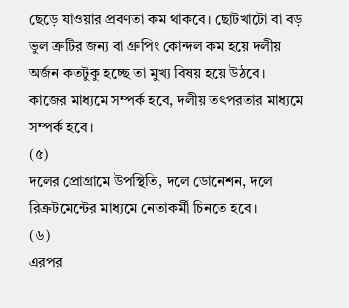ছেড়ে যাওয়ার প্রবণতা কম থাকবে। ছোটখাটো বা বড় ভুল ত্রুটির জন্য বা গ্রুপিং কোন্দল কম হয়ে দলীয় অর্জন কতটুকু হচ্ছে তা মুখ্য বিষয় হয়ে উঠবে। কাজের মাধ্যমে সম্পর্ক হবে, দলীয় তৎপরতার মাধ্যমে সম্পর্ক হবে।
(৫)
দলের প্রোগ্রামে উপস্থিতি, দলে ডোনেশন, দলে রিক্রটমেন্টের মাধ্যমে নেতাকর্মী চিনতে হবে।
(৬)
এরপর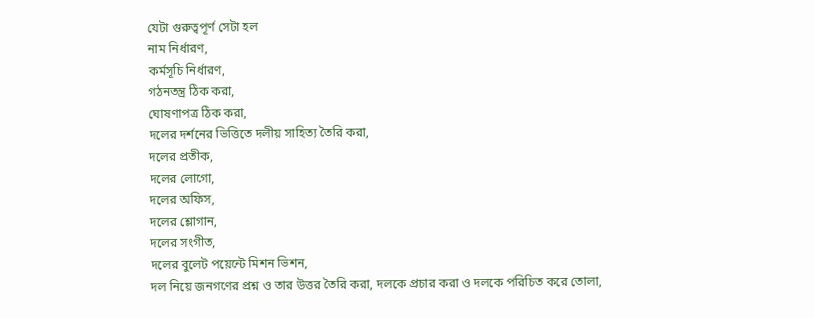যেটা গুরুত্বপূর্ণ সেটা হল
নাম নির্ধারণ,
কর্মসূচি নির্ধারণ,
গঠনতন্ত্র ঠিক করা,
ঘোষণাপত্র ঠিক করা,
দলের দর্শনের ভিত্তিতে দলীয় সাহিত্য তৈরি করা,
দলের প্রতীক,
দলের লোগো,
দলের অফিস,
দলের শ্লোগান,
দলের সংগীত,
দলের বুলেট পয়েন্টে মিশন ভিশন,
দল নিয়ে জনগণের প্রশ্ন ও তার উত্তর তৈরি করা, দলকে প্রচার করা ও দলকে পরিচিত করে তোলা,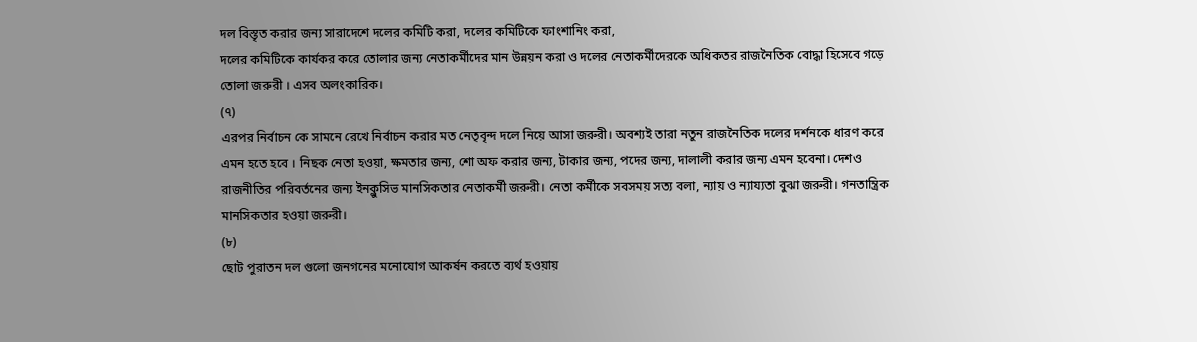দল বিস্তৃত করার জন্য সারাদেশে দলের কমিটি করা, দলের কমিটিকে ফাংশানিং করা,
দলের কমিটিকে কার্যকর করে তোলার জন্য নেতাকর্মীদের মান উন্নয়ন করা ও দলের নেতাকর্মীদেরকে অধিকতর রাজনৈতিক বোদ্ধা হিসেবে গড়ে তোলা জরুরী । এসব অলংকারিক।
(৭)
এরপর নির্বাচন কে সামনে রেখে নির্বাচন করার মত নেতৃবৃন্দ দলে নিয়ে আসা জরুরী। অবশ্যই তারা নতুন রাজনৈতিক দলের দর্শনকে ধারণ করে এমন হতে হবে । নিছক নেতা হওয়া, ক্ষমতার জন্য, শো অফ করার জন্য, টাকার জন্য, পদের জন্য, দালালী করার জন্য এমন হবেনা। দেশও রাজনীতির পরিবর্তনের জন্য ইনক্লুসিভ মানসিকতার নেতাকর্মী জরুরী। নেতা কর্মীকে সবসময় সত্য বলা, ন্যায় ও ন্যায্যতা বুঝা জরুরী। গনতান্ত্রিক মানসিকতার হওয়া জরুরী।
(৮)
ছোট পুরাতন দল গুলো জনগনের মনোযোগ আকর্ষন করতে ব্যর্থ হওয়ায়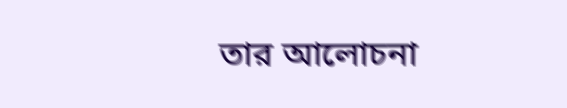তার আলোচনা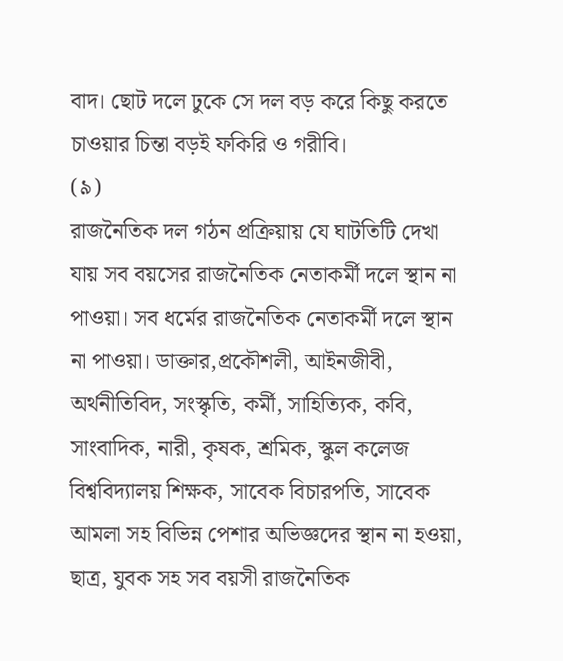বাদ। ছোট দলে ঢুকে সে দল বড় করে কিছু করতে চাওয়ার চিন্তা বড়ই ফকিরি ও গরীবি।
(৯)
রাজনৈতিক দল গঠন প্রক্রিয়ায় যে ঘাটতিটি দেখা যায় সব বয়সের রাজনৈতিক নেতাকর্মী দলে স্থান না পাওয়া। সব ধর্মের রাজনৈতিক নেতাকর্মী দলে স্থান না পাওয়া। ডাক্তার,প্রকৌশলী, আইনজীবী, অর্থনীতিবিদ, সংস্কৃতি, কর্মী, সাহিত্যিক, কবি, সাংবাদিক, নারী, কৃষক, শ্রমিক, স্কুল কলেজ বিশ্ববিদ্যালয় শিক্ষক, সাবেক বিচারপতি, সাবেক আমলা সহ বিভিন্ন পেশার অভিজ্ঞদের স্থান না হওয়া, ছাত্র, যুবক সহ সব বয়সী রাজনৈতিক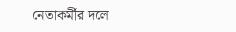নেতাকর্মীর দলে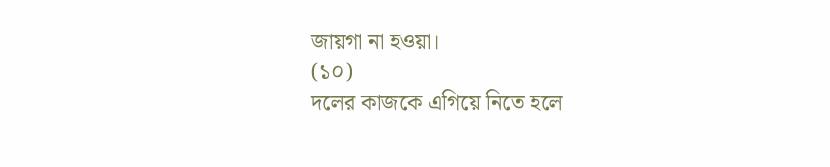জায়গা না হওয়া।
(১০)
দলের কাজকে এগিয়ে নিতে হলে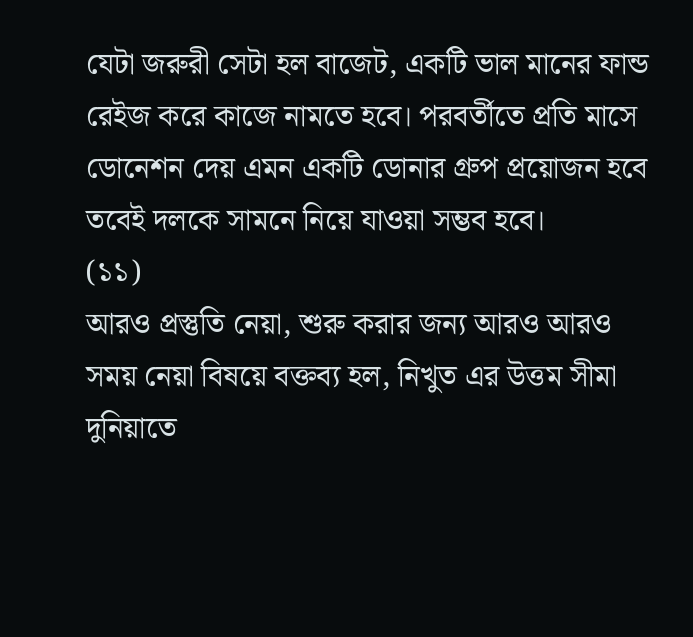যেটা জরুরী সেটা হল বাজেট, একটি ভাল মানের ফান্ড রেইজ করে কাজে নামতে হবে। পরবর্তীতে প্রতি মাসে ডোনেশন দেয় এমন একটি ডোনার গ্রুপ প্রয়োজন হবে তবেই দলকে সামনে নিয়ে যাওয়া সম্ভব হবে।
(১১)
আরও প্রস্তুতি নেয়া, শুরু করার জন্য আরও আরও সময় নেয়া বিষয়ে বক্তব্য হল, নিখুত এর উত্তম সীমা দুনিয়াতে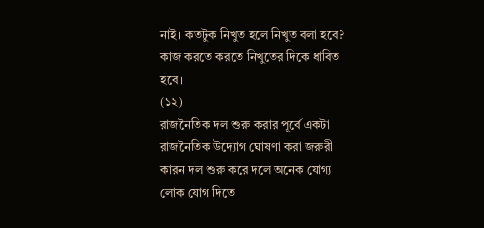নাই। কতটুক নিখুত হলে নিখুত বলা হবে?
কাজ করতে করতে নিখুতের দিকে ধাবিত হবে।
(১২)
রাজনৈতিক দল শুরু করার পূর্বে একটা রাজনৈতিক উদ্যোগ ঘোষণা করা জরুরী কারন দল শুরু করে দলে অনেক যোগ্য লোক যোগ দিতে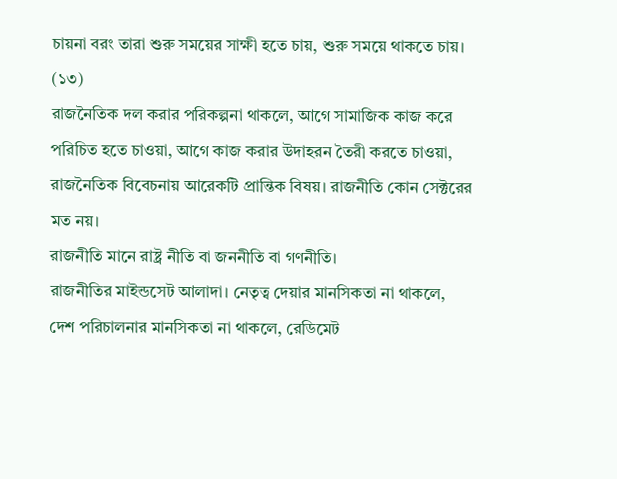চায়না বরং তারা শুরু সময়ের সাক্ষী হতে চায়, শুরু সময়ে থাকতে চায়।
(১৩)
রাজনৈতিক দল করার পরিকল্পনা থাকলে, আগে সামাজিক কাজ করে পরিচিত হতে চাওয়া, আগে কাজ করার উদাহরন তৈরী করতে চাওয়া, রাজনৈতিক বিবেচনায় আরেকটি প্রান্তিক বিষয়। রাজনীতি কোন সেক্টরের মত নয়।
রাজনীতি মানে রাষ্ট্র নীতি বা জননীতি বা গণনীতি।
রাজনীতির মাইন্ডসেট আলাদা। নেতৃত্ব দেয়ার মানসিকতা না থাকলে, দেশ পরিচালনার মানসিকতা না থাকলে, রেডিমেট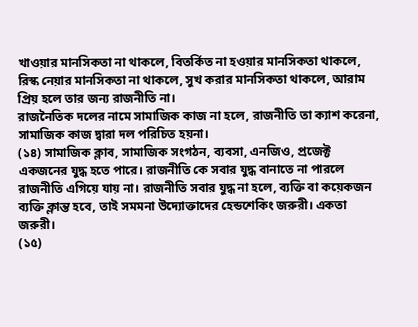খাওয়ার মানসিকতা না থাকলে, বিতর্কিত না হওয়ার মানসিকতা থাকলে, রিস্ক নেয়ার মানসিকতা না থাকলে, সুখ করার মানসিকতা থাকলে, আরাম প্রিয় হলে তার জন্য রাজনীতি না।
রাজনৈতিক দলের নামে সামাজিক কাজ না হলে, রাজনীতি তা ক্যাশ করেনা, সামাজিক কাজ দ্বারা দল পরিচিত হয়না।
(১৪) সামাজিক ক্লাব, সামাজিক সংগঠন, ব্যবসা, এনজিও, প্রজেক্ট একজনের যুদ্ধ হতে পারে। রাজনীতি কে সবার যুদ্ধ বানাতে না পারলে রাজনীতি এগিয়ে যায় না। রাজনীতি সবার যুদ্ধ না হলে, ব্যক্তি বা কয়েকজন ব্যক্তি ক্লান্ত হবে, তাই সমমনা উদ্যোক্তাদের হেন্ডশেকিং জরুরী। একতা জরুরী।
(১৫)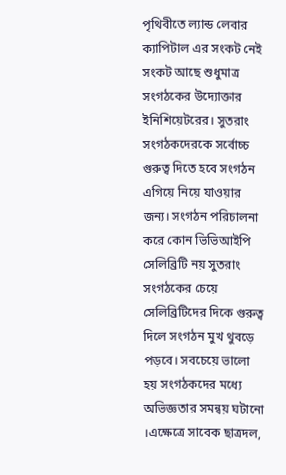পৃথিবীতে ল্যান্ড লেবার ক্যাপিটাল এর সংকট নেই সংকট আছে শুধুমাত্র সংগঠকের উদ্যোক্তার ইনিশিয়েটরের। সুতরাং সংগঠকদেরকে সর্বোচ্চ গুরুত্ব দিতে হবে সংগঠন এগিয়ে নিয়ে যাওয়ার জন্য। সংগঠন পরিচালনা করে কোন ভিভিআইপি সেলিব্রিটি নয় সুতরাং সংগঠকের চেয়ে সেলিব্রিটিদের দিকে গুরুত্ব দিলে সংগঠন মুখ থুবড়ে পড়বে। সবচেয়ে ভালো হয় সংগঠকদের মধ্যে অভিজ্ঞতার সমন্বয় ঘটানো ।এক্ষেত্রে সাবেক ছাত্রদল,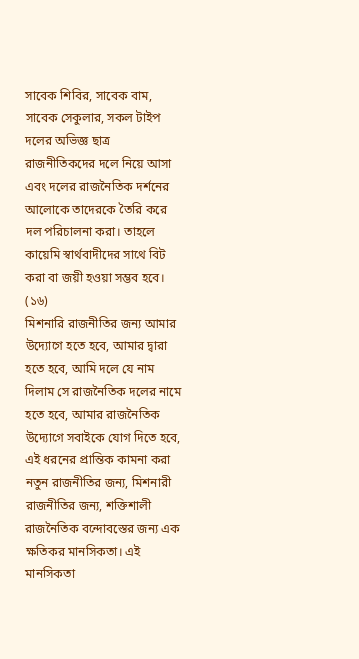সাবেক শিবির, সাবেক বাম, সাবেক সেকুলার, সকল টাইপ দলের অভিজ্ঞ ছাত্র রাজনীতিকদের দলে নিয়ে আসা এবং দলের রাজনৈতিক দর্শনের আলোকে তাদেরকে তৈরি করে দল পরিচালনা করা। তাহলে কায়েমি স্বার্থবাদীদের সাথে বিট করা বা জয়ী হওয়া সম্ভব হবে।
(১৬)
মিশনারি রাজনীতির জন্য আমার উদ্যোগে হতে হবে, আমার দ্বারা হতে হবে, আমি দলে যে নাম দিলাম সে রাজনৈতিক দলের নামে হতে হবে, আমার রাজনৈতিক উদ্যোগে সবাইকে যোগ দিতে হবে, এই ধরনের প্রান্তিক কামনা করা নতুন রাজনীতির জন্য, মিশনারী রাজনীতির জন্য, শক্তিশালী রাজনৈতিক বন্দোবস্তের জন্য এক ক্ষতিকর মানসিকতা। এই মানসিকতা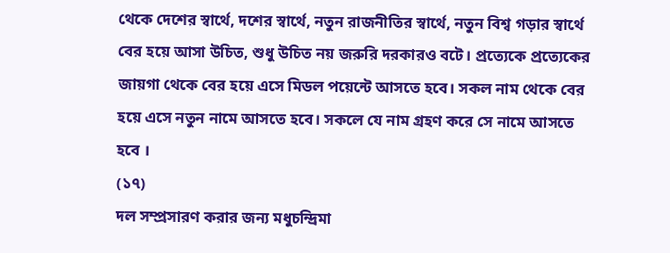থেকে দেশের স্বার্থে, দশের স্বার্থে, নতুন রাজনীতির স্বার্থে, নতুন বিশ্ব গড়ার স্বার্থে বের হয়ে আসা উচিত, শুধু উচিত নয় জরুরি দরকারও বটে। প্রত্যেকে প্রত্যেকের জায়গা থেকে বের হয়ে এসে মিডল পয়েন্টে আসতে হবে। সকল নাম থেকে বের হয়ে এসে নতুন নামে আসতে হবে। সকলে যে নাম গ্রহণ করে সে নামে আসতে হবে ।
(১৭)
দল সম্প্রসারণ করার জন্য মধুচন্দ্রিমা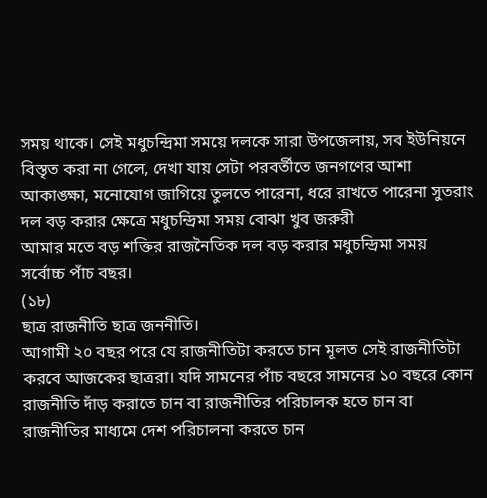সময় থাকে। সেই মধুচন্দ্রিমা সময়ে দলকে সারা উপজেলায়, সব ইউনিয়নে বিস্তৃত করা না গেলে, দেখা যায় সেটা পরবর্তীতে জনগণের আশা আকাঙ্ক্ষা, মনোযোগ জাগিয়ে তুলতে পারেনা, ধরে রাখতে পারেনা সুতরাং দল বড় করার ক্ষেত্রে মধুচন্দ্রিমা সময় বোঝা খুব জরুরী
আমার মতে বড় শক্তির রাজনৈতিক দল বড় করার মধুচন্দ্রিমা সময় সর্বোচ্চ পাঁচ বছর।
(১৮)
ছাত্র রাজনীতি ছাত্র জননীতি।
আগামী ২০ বছর পরে যে রাজনীতিটা করতে চান মূলত সেই রাজনীতিটা করবে আজকের ছাত্ররা। যদি সামনের পাঁচ বছরে সামনের ১০ বছরে কোন রাজনীতি দাঁড় করাতে চান বা রাজনীতির পরিচালক হতে চান বা রাজনীতির মাধ্যমে দেশ পরিচালনা করতে চান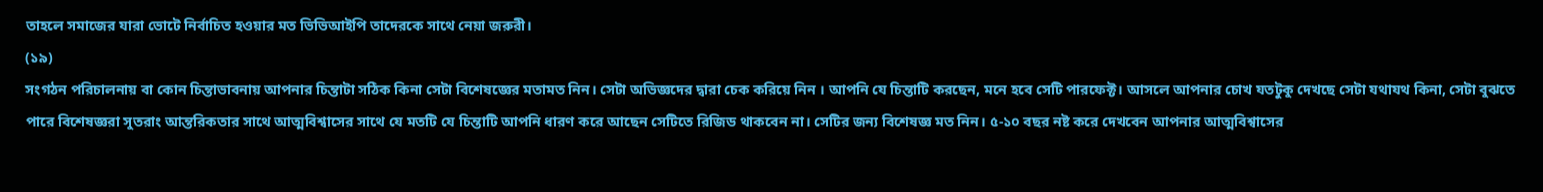তাহলে সমাজের যারা ভোটে নির্বাচিত হওয়ার মত ভিভিআইপি তাদেরকে সাথে নেয়া জরুরী।
(১৯)
সংগঠন পরিচালনায় বা কোন চিন্তাভাবনায় আপনার চিন্তাটা সঠিক কিনা সেটা বিশেষজ্ঞের মতামত নিন। সেটা অভিজ্ঞদের দ্বারা চেক করিয়ে নিন । আপনি যে চিন্তাটি করছেন, মনে হবে সেটি পারফেক্ট। আসলে আপনার চোখ যতটুকু দেখছে সেটা যথাযথ কিনা, সেটা বুঝতে পারে বিশেষজ্ঞরা সুতরাং আন্তরিকতার সাথে আত্মবিশ্বাসের সাথে যে মতটি যে চিন্তাটি আপনি ধারণ করে আছেন সেটিতে রিজিড থাকবেন না। সেটির জন্য বিশেষজ্ঞ মত নিন। ৫-১০ বছর নষ্ট করে দেখবেন আপনার আত্মবিশ্বাসের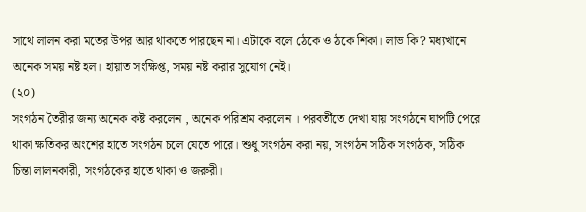সাথে লালন করা মতের উপর আর থাকতে পারছেন না। এটাকে বলে ঠেকে ও ঠকে শিকা। লাভ কি? মধ্যখানে অনেক সময় নষ্ট হল। হায়াত সংক্ষিপ্ত, সময় নষ্ট করার সুযোগ নেই।
(২০)
সংগঠন তৈরীর জন্য অনেক কষ্ট করলেন , অনেক পরিশ্রম করলেন । পরবর্তীতে দেখা যায় সংগঠনে ঘাপটি পেরে থাকা ক্ষতিকর অংশের হাতে সংগঠন চলে যেতে পারে। শুধু সংগঠন করা নয়, সংগঠন সঠিক সংগঠক, সঠিক চিন্তা লালনকারী, সংগঠকের হাতে থাকা ও জরুরী।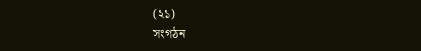(২১)
সংগঠন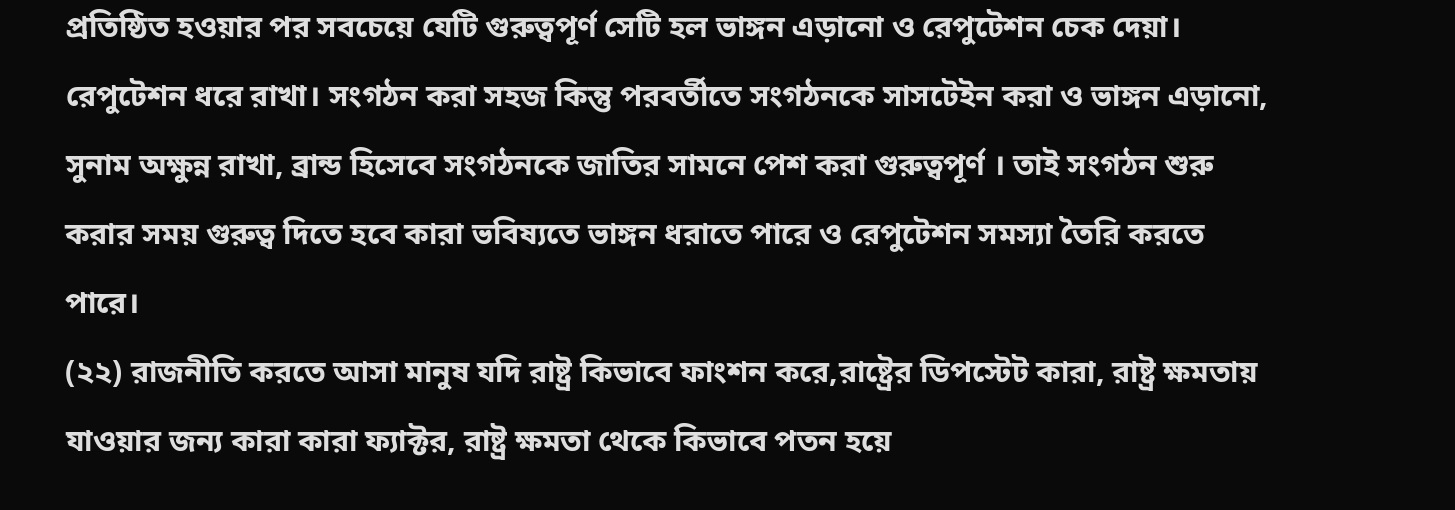প্রতিষ্ঠিত হওয়ার পর সবচেয়ে যেটি গুরুত্বপূর্ণ সেটি হল ভাঙ্গন এড়ানো ও রেপুটেশন চেক দেয়া। রেপুটেশন ধরে রাখা। সংগঠন করা সহজ কিন্তু পরবর্তীতে সংগঠনকে সাসটেইন করা ও ভাঙ্গন এড়ানো, সুনাম অক্ষুন্ন রাখা, ব্রান্ড হিসেবে সংগঠনকে জাতির সামনে পেশ করা গুরুত্বপূর্ণ । তাই সংগঠন শুরু করার সময় গুরুত্ব দিতে হবে কারা ভবিষ্যতে ভাঙ্গন ধরাতে পারে ও রেপুটেশন সমস্যা তৈরি করতে পারে।
(২২) রাজনীতি করতে আসা মানুষ যদি রাষ্ট্র কিভাবে ফাংশন করে,রাষ্ট্রের ডিপস্টেট কারা, রাষ্ট্র ক্ষমতায় যাওয়ার জন্য কারা কারা ফ্যাক্টর, রাষ্ট্র ক্ষমতা থেকে কিভাবে পতন হয়ে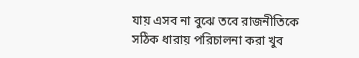যায় এসব না বুঝে তবে রাজনীতিকে সঠিক ধারায় পরিচালনা করা খুব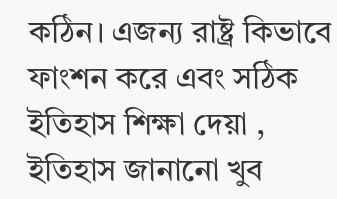কঠিন। এজন্য রাষ্ট্র কিভাবে ফাংশন করে এবং সঠিক ইতিহাস শিক্ষা দেয়া , ইতিহাস জানানো খুব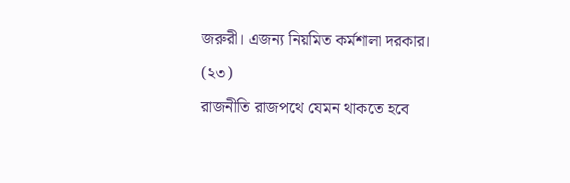জরুরী। এজন্য নিয়মিত কর্মশালা দরকার।
(২৩)
রাজনীতি রাজপথে যেমন থাকতে হবে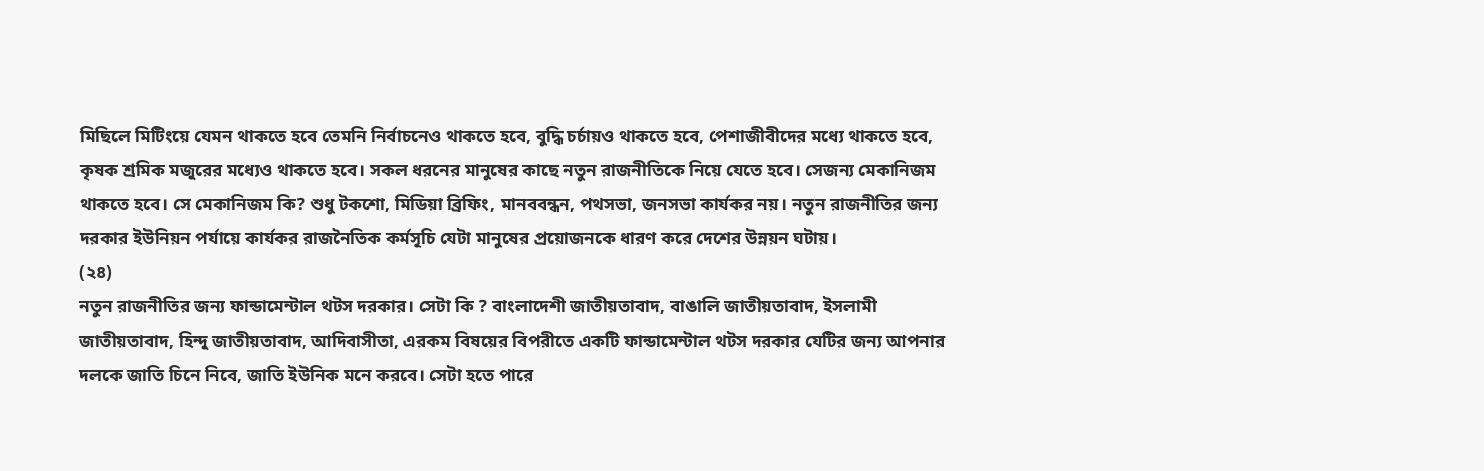মিছিলে মিটিংয়ে যেমন থাকতে হবে তেমনি নির্বাচনেও থাকতে হবে, বুদ্ধি চর্চায়ও থাকতে হবে, পেশাজীবীদের মধ্যে থাকতে হবে, কৃষক শ্রমিক মজুরের মধ্যেও থাকতে হবে। সকল ধরনের মানুষের কাছে নতুন রাজনীতিকে নিয়ে যেতে হবে। সেজন্য মেকানিজম থাকতে হবে। সে মেকানিজম কি? শুধু টকশো, মিডিয়া ব্রিফিং, মানববন্ধন, পথসভা, জনসভা কার্যকর নয়। নতুন রাজনীতির জন্য দরকার ইউনিয়ন পর্যায়ে কার্যকর রাজনৈতিক কর্মসূচি যেটা মানুষের প্রয়োজনকে ধারণ করে দেশের উন্নয়ন ঘটায়।
(২৪)
নতুন রাজনীতির জন্য ফান্ডামেন্টাল থটস দরকার। সেটা কি ? বাংলাদেশী জাতীয়তাবাদ, বাঙালি জাতীয়তাবাদ, ইসলামী জাতীয়তাবাদ, হিন্দু জাতীয়তাবাদ, আদিবাসীতা, এরকম বিষয়ের বিপরীতে একটি ফান্ডামেন্টাল থটস দরকার যেটির জন্য আপনার দলকে জাতি চিনে নিবে, জাতি ইউনিক মনে করবে। সেটা হতে পারে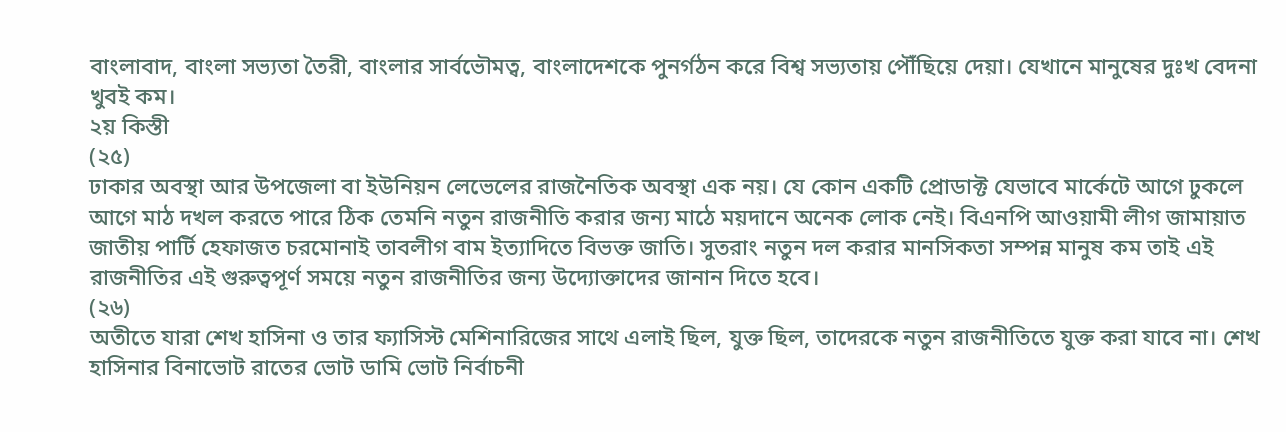বাংলাবাদ, বাংলা সভ্যতা তৈরী, বাংলার সার্বভৌমত্ব, বাংলাদেশকে পুনর্গঠন করে বিশ্ব সভ্যতায় পৌঁছিয়ে দেয়া। যেখানে মানুষের দুঃখ বেদনা খুবই কম।
২য় কিস্তী
(২৫)
ঢাকার অবস্থা আর উপজেলা বা ইউনিয়ন লেভেলের রাজনৈতিক অবস্থা এক নয়। যে কোন একটি প্রোডাক্ট যেভাবে মার্কেটে আগে ঢুকলে আগে মাঠ দখল করতে পারে ঠিক তেমনি নতুন রাজনীতি করার জন্য মাঠে ময়দানে অনেক লোক নেই। বিএনপি আওয়ামী লীগ জামায়াত জাতীয় পার্টি হেফাজত চরমোনাই তাবলীগ বাম ইত্যাদিতে বিভক্ত জাতি। সুতরাং নতুন দল করার মানসিকতা সম্পন্ন মানুষ কম তাই এই রাজনীতির এই গুরুত্বপূর্ণ সময়ে নতুন রাজনীতির জন্য উদ্যোক্তাদের জানান দিতে হবে।
(২৬)
অতীতে যারা শেখ হাসিনা ও তার ফ্যাসিস্ট মেশিনারিজের সাথে এলাই ছিল, যুক্ত ছিল, তাদেরকে নতুন রাজনীতিতে যুক্ত করা যাবে না। শেখ হাসিনার বিনাভোট রাতের ভোট ডামি ভোট নির্বাচনী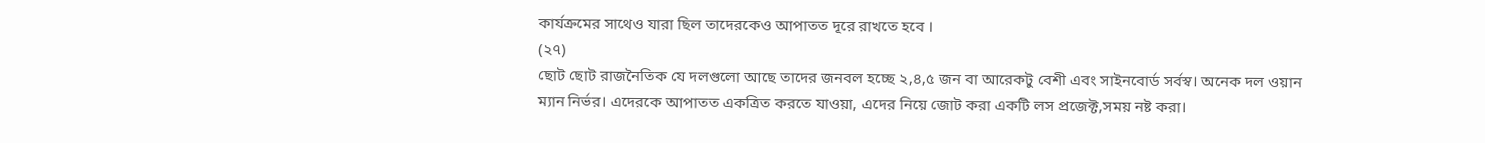কার্যক্রমের সাথেও যারা ছিল তাদেরকেও আপাতত দূরে রাখতে হবে ।
(২৭)
ছোট ছোট রাজনৈতিক যে দলগুলো আছে তাদের জনবল হচ্ছে ২,৪,৫ জন বা আরেকটু বেশী এবং সাইনবোর্ড সর্বস্ব। অনেক দল ওয়ান ম্যান নির্ভর। এদেরকে আপাতত একত্রিত করতে যাওয়া, এদের নিয়ে জোট করা একটি লস প্রজেক্ট,সময় নষ্ট করা।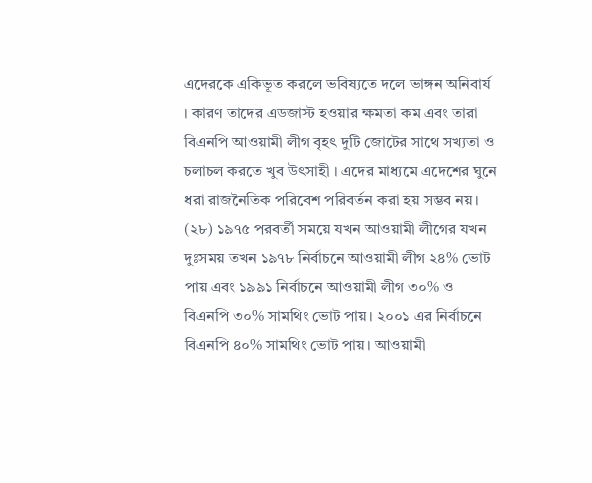এদেরকে একিভূত করলে ভবিষ্যতে দলে ভাঙ্গন অনিবার্য । কারণ তাদের এডজাস্ট হওয়ার ক্ষমতা কম এবং তারা বিএনপি আওয়ামী লীগ বৃহৎ দুটি জোটের সাথে সখ্যতা ও চলাচল করতে খুব উৎসাহী । এদের মাধ্যমে এদেশের ঘুনে ধরা রাজনৈতিক পরিবেশ পরিবর্তন করা হয় সম্ভব নয়।
(২৮) ১৯৭৫ পরবর্তী সময়ে যখন আওয়ামী লীগের যখন দুঃসময় তখন ১৯৭৮ নির্বাচনে আওয়ামী লীগ ২৪% ভোট পায় এবং ১৯৯১ নির্বাচনে আওয়ামী লীগ ৩০% ও বিএনপি ৩০% সামথিং ভোট পায়। ২০০১ এর নির্বাচনে বিএনপি ৪০% সামথিং ভোট পায়। আওয়ামী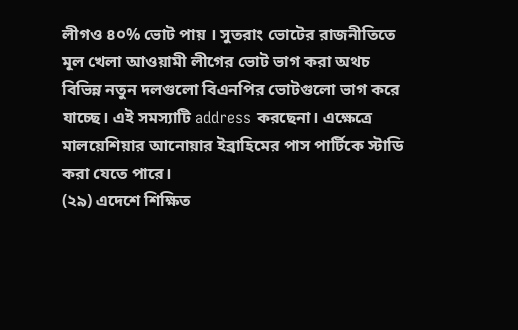লীগও ৪০% ভোট পায় । সুতরাং ভোটের রাজনীতিতে মূল খেলা আওয়ামী লীগের ভোট ভাগ করা অথচ বিভিন্ন নতুন দলগুলো বিএনপির ভোটগুলো ভাগ করে যাচ্ছে। এই সমস্যাটি address করছেনা। এক্ষেত্রে মালয়েশিয়ার আনোয়ার ইব্রাহিমের পাস পার্টিকে স্টাডি করা যেতে পারে।
(২৯) এদেশে শিক্ষিত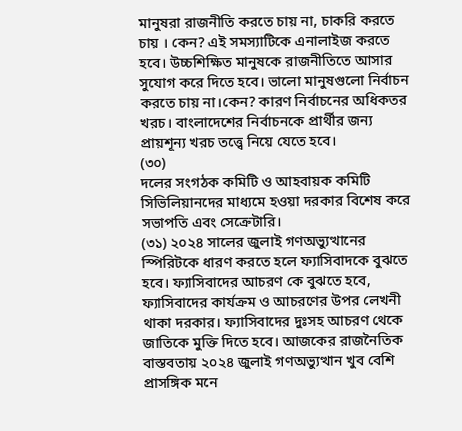মানুষরা রাজনীতি করতে চায় না, চাকরি করতে চায় । কেন? এই সমস্যাটিকে এনালাইজ করতে হবে। উচ্চশিক্ষিত মানুষকে রাজনীতিতে আসার সুযোগ করে দিতে হবে। ভালো মানুষগুলো নির্বাচন করতে চায় না।কেন? কারণ নির্বাচনের অধিকতর খরচ। বাংলাদেশের নির্বাচনকে প্রার্থীর জন্য প্রায়শূন্য খরচ তত্ত্বে নিয়ে যেতে হবে।
(৩০)
দলের সংগঠক কমিটি ও আহবায়ক কমিটি সিভিলিয়ানদের মাধ্যমে হওয়া দরকার বিশেষ করে সভাপতি এবং সেক্রেটারি।
(৩১) ২০২৪ সালের জুলাই গণঅভ্যুত্থানের স্পিরিটকে ধারণ করতে হলে ফ্যাসিবাদকে বুঝতে হবে। ফ্যাসিবাদের আচরণ কে বুঝতে হবে, ফ্যাসিবাদের কার্যক্রম ও আচরণের উপর লেখনী থাকা দরকার। ফ্যাসিবাদের দুঃসহ আচরণ থেকে জাতিকে মুক্তি দিতে হবে। আজকের রাজনৈতিক বাস্তবতায় ২০২৪ জুলাই গণঅভ্যুত্থান খুব বেশি প্রাসঙ্গিক মনে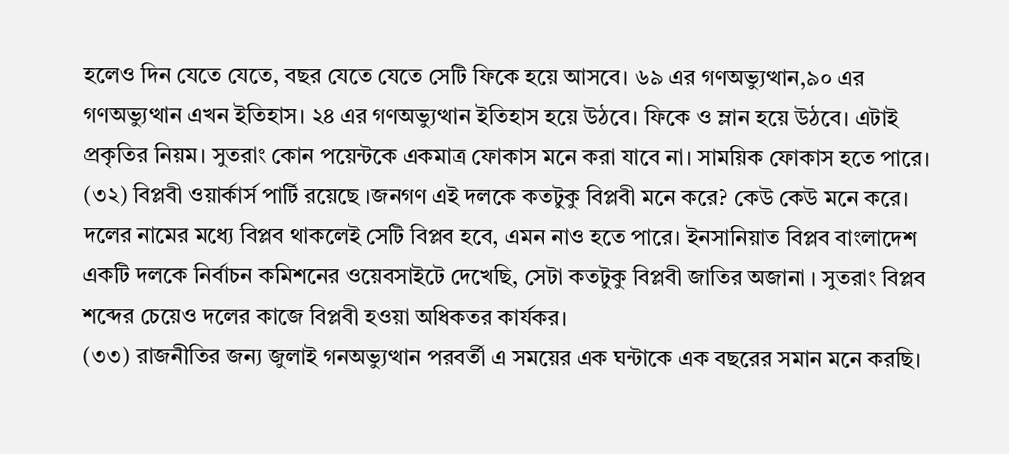হলেও দিন যেতে যেতে, বছর যেতে যেতে সেটি ফিকে হয়ে আসবে। ৬৯ এর গণঅভ্যুত্থান,৯০ এর গণঅভ্যুত্থান এখন ইতিহাস। ২৪ এর গণঅভ্যুত্থান ইতিহাস হয়ে উঠবে। ফিকে ও ম্লান হয়ে উঠবে। এটাই প্রকৃতির নিয়ম। সুতরাং কোন পয়েন্টকে একমাত্র ফোকাস মনে করা যাবে না। সাময়িক ফোকাস হতে পারে।
(৩২) বিপ্লবী ওয়ার্কার্স পার্টি রয়েছে ।জনগণ এই দলকে কতটুকু বিপ্লবী মনে করে? কেউ কেউ মনে করে। দলের নামের মধ্যে বিপ্লব থাকলেই সেটি বিপ্লব হবে, এমন নাও হতে পারে। ইনসানিয়াত বিপ্লব বাংলাদেশ একটি দলকে নির্বাচন কমিশনের ওয়েবসাইটে দেখেছি, সেটা কতটুকু বিপ্লবী জাতির অজানা । সুতরাং বিপ্লব শব্দের চেয়েও দলের কাজে বিপ্লবী হওয়া অধিকতর কার্যকর।
(৩৩) রাজনীতির জন্য জুলাই গনঅভ্যুত্থান পরবর্তী এ সময়ের এক ঘন্টাকে এক বছরের সমান মনে করছি।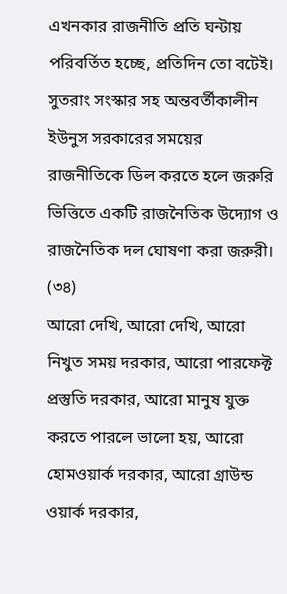এখনকার রাজনীতি প্রতি ঘন্টায় পরিবর্তিত হচ্ছে, প্রতিদিন তো বটেই। সুতরাং সংস্কার সহ অন্তবর্তীকালীন ইউনুস সরকারের সময়ের রাজনীতিকে ডিল করতে হলে জরুরি ভিত্তিতে একটি রাজনৈতিক উদ্যোগ ও রাজনৈতিক দল ঘোষণা করা জরুরী।
(৩৪)
আরো দেখি, আরো দেখি, আরো নিখুত সময় দরকার, আরো পারফেক্ট প্রস্তুতি দরকার, আরো মানুষ যুক্ত করতে পারলে ভালো হয়, আরো হোমওয়ার্ক দরকার, আরো গ্রাউন্ড ওয়ার্ক দরকার,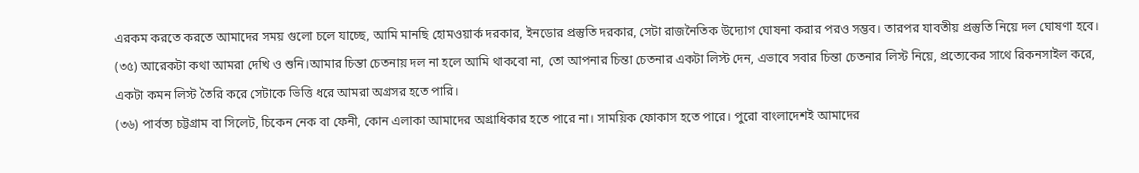এরকম করতে করতে আমাদের সময় গুলো চলে যাচ্ছে, আমি মানছি হোমওয়ার্ক দরকার, ইনডোর প্রস্তুতি দরকার, সেটা রাজনৈতিক উদ্যোগ ঘোষনা করার পরও সম্ভব। তারপর যাবতীয় প্রস্তুতি নিয়ে দল ঘোষণা হবে।
(৩৫) আরেকটা কথা আমরা দেখি ও শুনি।আমার চিন্তা চেতনায় দল না হলে আমি থাকবো না, তো আপনার চিন্তা চেতনার একটা লিস্ট দেন, এভাবে সবার চিন্তা চেতনার লিস্ট নিয়ে, প্রত্যেকের সাথে রিকনসাইল করে, একটা কমন লিস্ট তৈরি করে সেটাকে ভিত্তি ধরে আমরা অগ্রসর হতে পারি।
(৩৬) পার্বত্য চট্টগ্রাম বা সিলেট, চিকেন নেক বা ফেনী, কোন এলাকা আমাদের অগ্রাধিকার হতে পারে না। সাময়িক ফোকাস হতে পারে। পুরো বাংলাদেশই আমাদের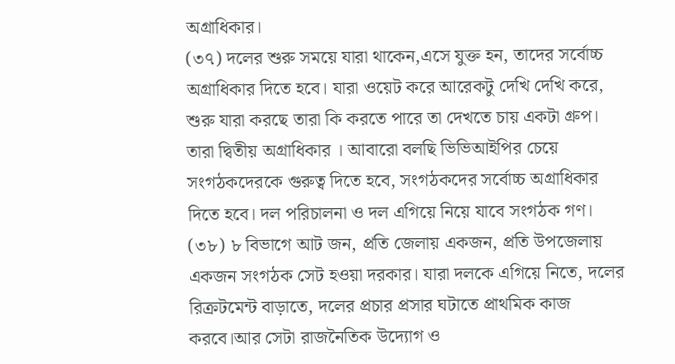অগ্রাধিকার।
(৩৭) দলের শুরু সময়ে যারা থাকেন,এসে যুক্ত হন, তাদের সর্বোচ্চ অগ্রাধিকার দিতে হবে। যারা ওয়েট করে আরেকটু দেখি দেখি করে, শুরু যারা করছে তারা কি করতে পারে তা দেখতে চায় একটা গ্রুপ। তারা দ্বিতীয় অগ্রাধিকার । আবারো বলছি ভিভিআইপির চেয়ে সংগঠকদেরকে গুরুত্ব দিতে হবে, সংগঠকদের সর্বোচ্চ অগ্রাধিকার দিতে হবে। দল পরিচালনা ও দল এগিয়ে নিয়ে যাবে সংগঠক গণ।
(৩৮) ৮ বিভাগে আট জন, প্রতি জেলায় একজন, প্রতি উপজেলায় একজন সংগঠক সেট হওয়া দরকার। যারা দলকে এগিয়ে নিতে, দলের রিক্রটমেন্ট বাড়াতে, দলের প্রচার প্রসার ঘটাতে প্রাথমিক কাজ করবে।আর সেটা রাজনৈতিক উদ্যোগ ও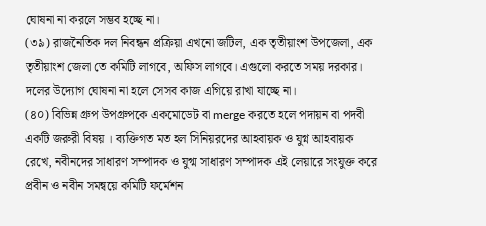ঘোষনা না করলে সম্ভব হচ্ছে না।
(৩৯) রাজনৈতিক দল নিবন্ধন প্রক্রিয়া এখনো জটিল, এক তৃতীয়াংশ উপজেলা, এক তৃতীয়াংশ জেলা তে কমিটি লাগবে, অফিস লাগবে। এগুলো করতে সময় দরকার। দলের উদ্যোগ ঘোষনা না হলে সেসব কাজ এগিয়ে রাখা যাচ্ছে না।
(৪০) বিভিন্ন গ্রুপ উপগ্রুপকে একমোডেট বা merge করতে হলে পদায়ন বা পদবী একটি জরুরী বিষয় । ব্যক্তিগত মত হল সিনিয়রদের আহবায়ক ও যুগ্ন আহবায়ক রেখে, নবীনদের সাধারণ সম্পাদক ও যুগ্ম সাধারণ সম্পাদক এই লেয়ারে সংযুক্ত করে প্রবীন ও নবীন সমন্বয়ে কমিটি ফর্মেশন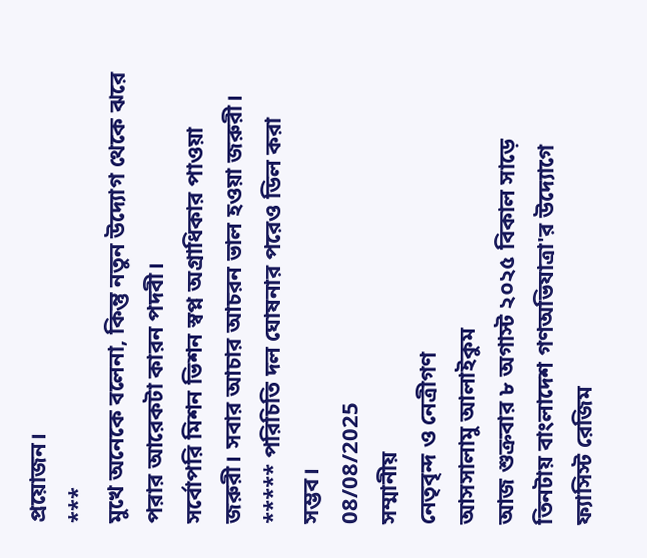প্রয়োজন।
***
মুখে অনেকে বলেনা, কিন্তু নতুন উদ্যোগ থেকে ঝরে পরার আরেকটা কারন পদবী।
সর্বোপরি মিশন ভিশন স্বপ্ন অগ্রাধিকার পাওয়া জরুরী। সবার আচার আচরন ভাল হওয়া জরুরী।
***** পরিচিতি দল ঘোষনার পরেও ডিল করা সম্ভব।
08/08/2025
সম্মানীয়
নেতৃবৃন্দ ও নেত্রীগণ
আসসালামু আলাইকুম
আজ শুক্রবার ৮ অগাস্ট ২০২৫ বিকাল সাড়ে তিনটায় বাংলাদেশ গণঅভিযাত্রা'র উদ্যোগে
ফ্যাসিস্ট রেজিম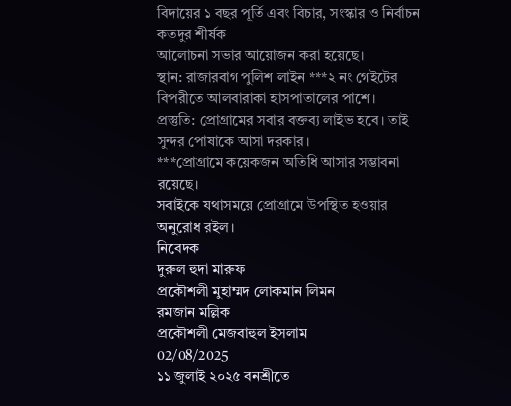বিদায়ের ১ বছর পূর্তি এবং বিচার, সংস্কার ও নির্বাচন কতদুর শীর্ষক
আলোচনা সভার আয়োজন করা হয়েছে।
স্থান: রাজারবাগ পুলিশ লাইন ***২ নং গেইটের বিপরীতে আলবারাকা হাসপাতালের পাশে।
প্রস্তুতি: প্রোগ্রামের সবার বক্তব্য লাইভ হবে। তাই সুন্দর পোষাকে আসা দরকার।
***প্রোগ্রামে কয়েকজন অতিধি আসার সম্ভাবনা রয়েছে।
সবাইকে যথাসময়ে প্রোগ্রামে উপস্থিত হওয়ার অনুরোধ রইল।
নিবেদক
দুরুল হুদা মারুফ
প্রকৌশলী মুহাম্মদ লোকমান লিমন
রমজান মল্লিক
প্রকৌশলী মেজবাহুল ইসলাম
02/08/2025
১১ জুলাই ২০২৫ বনশ্রীতে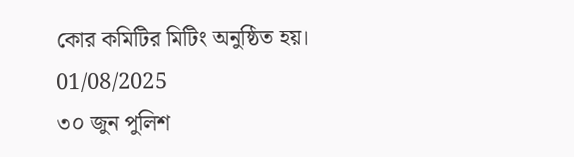কোর কমিটির মিটিং অনুষ্ঠিত হয়।
01/08/2025
৩০ জুন পুলিশ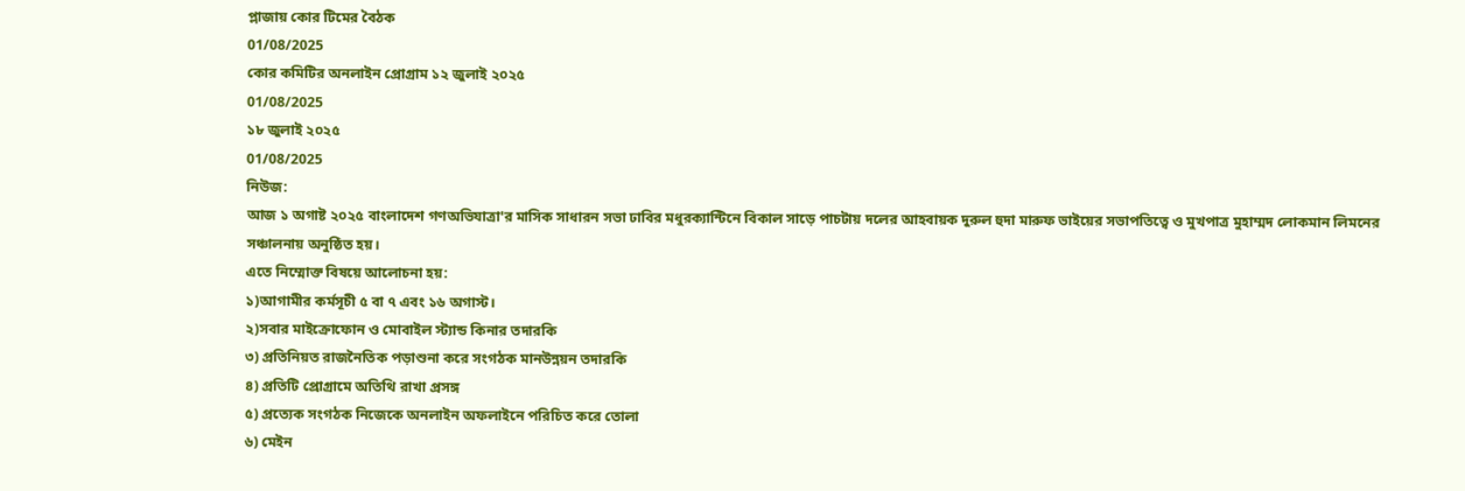প্লাজায় কোর টিমের বৈঠক
01/08/2025
কোর কমিটির অনলাইন প্রোগ্রাম ১২ জুলাই ২০২৫
01/08/2025
১৮ জুলাই ২০২৫
01/08/2025
নিউজ:
আজ ১ অগাষ্ট ২০২৫ বাংলাদেশ গণঅভিযাত্রা'র মাসিক সাধারন সভা ঢাবির মধুরক্যান্টিনে বিকাল সাড়ে পাচটায় দলের আহবায়ক দুরুল হুদা মারুফ ভাইয়ের সভাপতিত্বে ও মুখপাত্র মুহাম্মদ লোকমান লিমনের সঞ্চালনায় অনুষ্ঠিত হয়।
এতে নিম্মোক্ত বিষয়ে আলোচনা হয়:
১)আগামীর কর্মসূচী ৫ বা ৭ এবং ১৬ অগাস্ট।
২)সবার মাইক্রোফোন ও মোবাইল স্ট্যান্ড কিনার তদারকি
৩) প্রতিনিয়ত রাজনৈতিক পড়াশুনা করে সংগঠক মানউন্নয়ন তদারকি
৪) প্রতিটি প্রোগ্রামে অতিথি রাখা প্রসঙ্গ
৫) প্রত্যেক সংগঠক নিজেকে অনলাইন অফলাইনে পরিচিত করে তোলা
৬) মেইন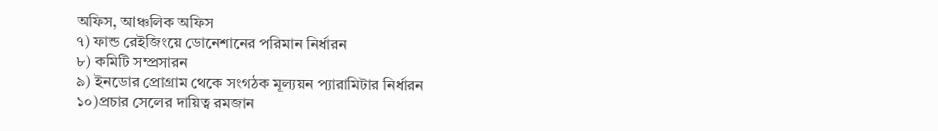অফিস, আঞ্চলিক অফিস
৭) ফান্ড রেইজিংয়ে ডোনেশানের পরিমান নির্ধারন
৮) কমিটি সম্প্রসারন
৯) ইনডোর প্রোগ্রাম থেকে সংগঠক মূল্যয়ন প্যারামিটার নির্ধারন
১০)প্রচার সেলের দায়িত্ব রমজান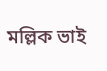মল্লিক ভাই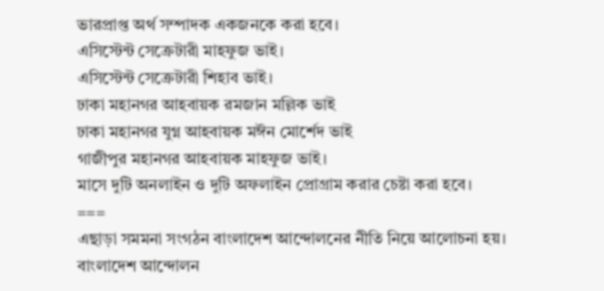ভারপ্রাপ্ত অর্থ সম্পাদক একজনকে করা হবে।
এসিস্টেন্ট সেক্রেটারী মাহফুজ ভাই।
এসিস্টেন্ট সেক্রেটারী শিহাব ভাই।
ঢাকা মহানগর আহবায়ক রমজান মল্লিক ভাই
ঢাকা মহানগর যুগ্ন আহবায়ক মঈন মোর্শেদ ভাই
গাজীপুর মহানগর আহবায়ক মাহফুজ ভাই।
মাসে দুটি অনলাইন ও দুটি অফলাইন প্রোগ্রাম করার চেষ্টা করা হবে।
===
এছাড়া সমমনা সংগঠন বাংলাদেশ আন্দোলনের নীতি নিয়ে আলোচনা হয়।
বাংলাদেশ আন্দোলন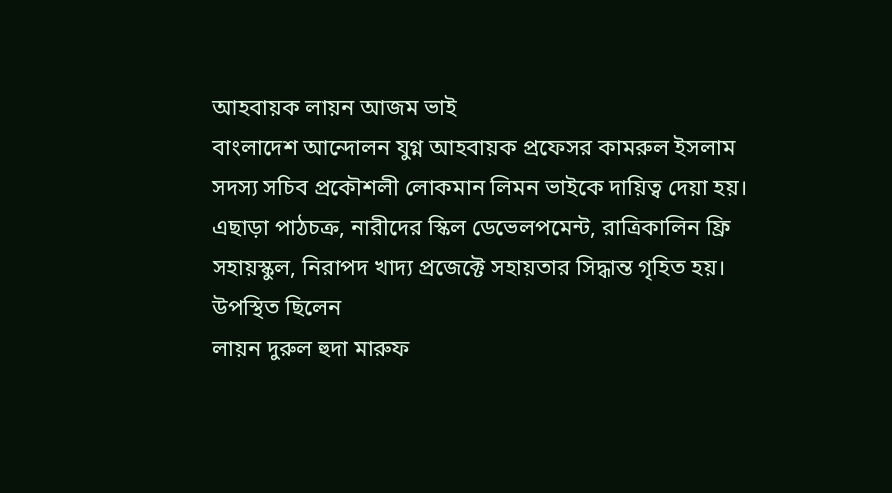আহবায়ক লায়ন আজম ভাই
বাংলাদেশ আন্দোলন যুগ্ন আহবায়ক প্রফেসর কামরুল ইসলাম
সদস্য সচিব প্রকৌশলী লোকমান লিমন ভাইকে দায়িত্ব দেয়া হয়।
এছাড়া পাঠচক্র, নারীদের স্কিল ডেভেলপমেন্ট, রাত্রিকালিন ফ্রি সহায়স্কুল, নিরাপদ খাদ্য প্রজেক্টে সহায়তার সিদ্ধান্ত গৃহিত হয়।
উপস্থিত ছিলেন
লায়ন দুরুল হুদা মারুফ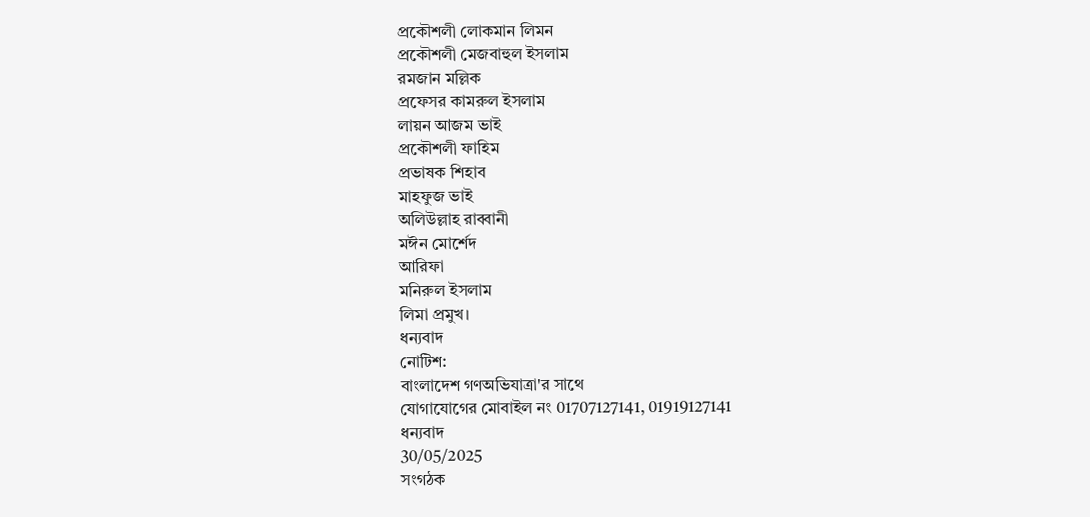প্রকৌশলী লোকমান লিমন
প্রকৌশলী মেজবাহুল ইসলাম
রমজান মল্লিক
প্রফেসর কামরুল ইসলাম
লায়ন আজম ভাই
প্রকৌশলী ফাহিম
প্রভাষক শিহাব
মাহফুজ ভাই
অলিউল্লাহ রাব্বানী
মঈন মোর্শেদ
আরিফা
মনিরুল ইসলাম
লিমা প্রমুখ।
ধন্যবাদ
নোটিশ:
বাংলাদেশ গণঅভিযাত্রা'র সাথে
যোগাযোগের মোবাইল নং 01707127141, 01919127141
ধন্যবাদ
30/05/2025
সংগঠক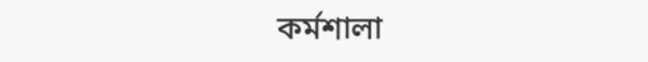কর্মশালা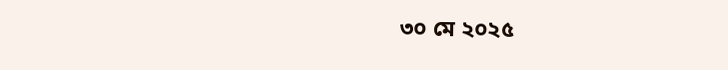৩০ মে ২০২৫